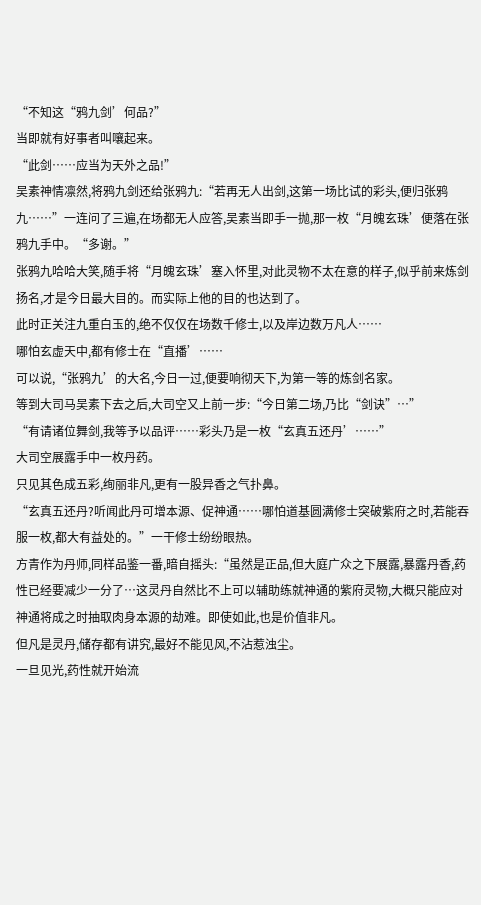“不知这“鸦九剑’何品?”
当即就有好事者叫嚷起来。
“此剑……应当为天外之品!”
吴素神情凛然,将鸦九剑还给张鸦九:“若再无人出剑,这第一场比试的彩头,便归张鸦九……”一连问了三遍,在场都无人应答,吴素当即手一抛,那一枚“月魄玄珠’便落在张鸦九手中。“多谢。”
张鸦九哈哈大笑,随手将“月魄玄珠’塞入怀里,对此灵物不太在意的样子,似乎前来炼剑扬名,才是今日最大目的。而实际上他的目的也达到了。
此时正关注九重白玉的,绝不仅仅在场数千修士,以及岸边数万凡人……
哪怕玄虚天中,都有修士在“直播’……
可以说,“张鸦九’的大名,今日一过,便要响彻天下,为第一等的炼剑名家。
等到大司马吴素下去之后,大司空又上前一步:“今日第二场,乃比“剑诀”…”
“有请诸位舞剑,我等予以品评……彩头乃是一枚“玄真五还丹’……”
大司空展露手中一枚丹药。
只见其色成五彩,绚丽非凡,更有一股异香之气扑鼻。
“玄真五还丹?听闻此丹可增本源、促神通……哪怕道基圆满修士突破紫府之时,若能吞服一枚,都大有益处的。”一干修士纷纷眼热。
方青作为丹师,同样品鉴一番,暗自摇头:“虽然是正品,但大庭广众之下展露,暴露丹香,药性已经要减少一分了…这灵丹自然比不上可以辅助练就神通的紫府灵物,大概只能应对神通将成之时抽取肉身本源的劫难。即使如此,也是价值非凡。
但凡是灵丹,储存都有讲究,最好不能见风,不沾惹浊尘。
一旦见光,药性就开始流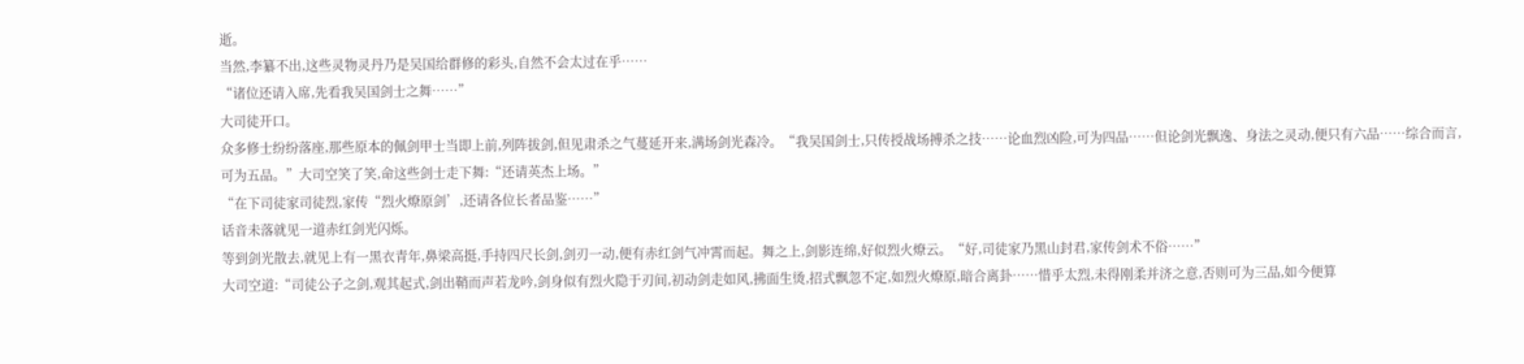逝。
当然,李纂不出,这些灵物灵丹乃是吴国给群修的彩头,自然不会太过在乎……
“诸位还请入席,先看我吴国剑士之舞……”
大司徒开口。
众多修士纷纷落座,那些原本的佩剑甲士当即上前,列阵拔剑,但见肃杀之气蔓延开来,满场剑光森冷。“我吴国剑士,只传授战场搏杀之技……论血烈凶险,可为四品……但论剑光飘逸、身法之灵动,便只有六品……综合而言,可为五品。”大司空笑了笑,命这些剑士走下舞:“还请英杰上场。”
“在下司徒家司徒烈,家传“烈火燎原剑’,还请各位长者品鉴……”
话音未落就见一道赤红剑光闪烁。
等到剑光散去,就见上有一黑衣青年,鼻梁高挺,手持四尺长剑,剑刃一动,便有赤红剑气冲霄而起。舞之上,剑影连绵,好似烈火燎云。“好,司徒家乃黑山封君,家传剑术不俗……”
大司空道:“司徒公子之剑,观其起式,剑出鞘而声若龙吟,剑身似有烈火隐于刃间,初动剑走如风,拂面生烫,招式飘忽不定,如烈火燎原,暗合离卦……惜乎太烈,未得刚柔并济之意,否则可为三品,如今便算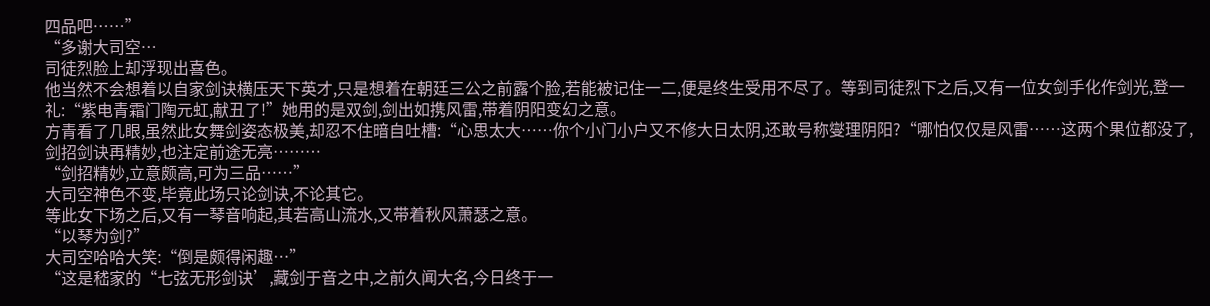四品吧……”
“多谢大司空…
司徒烈脸上却浮现出喜色。
他当然不会想着以自家剑诀横压天下英才,只是想着在朝廷三公之前露个脸,若能被记住一二,便是终生受用不尽了。等到司徒烈下之后,又有一位女剑手化作剑光,登一礼:“紫电青霜门陶元虹,献丑了!”她用的是双剑,剑出如携风雷,带着阴阳变幻之意。
方青看了几眼,虽然此女舞剑姿态极美,却忍不住暗自吐槽:“心思太大……你个小门小户又不修大日太阴,还敢号称燮理阴阳?“哪怕仅仅是风雷……这两个果位都没了,剑招剑诀再精妙,也注定前途无亮………
“剑招精妙,立意颇高,可为三品……”
大司空神色不变,毕竟此场只论剑诀,不论其它。
等此女下场之后,又有一琴音响起,其若高山流水,又带着秋风萧瑟之意。
“以琴为剑?”
大司空哈哈大笑:“倒是颇得闲趣…”
“这是嵇家的“七弦无形剑诀’,藏剑于音之中,之前久闻大名,今日终于一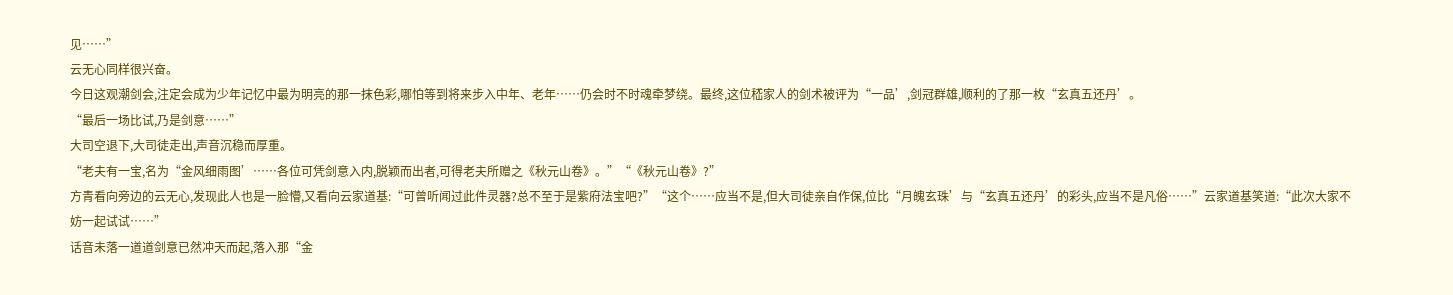见……”
云无心同样很兴奋。
今日这观潮剑会,注定会成为少年记忆中最为明亮的那一抹色彩,哪怕等到将来步入中年、老年……仍会时不时魂牵梦绕。最终,这位嵇家人的剑术被评为“一品’,剑冠群雄,顺利的了那一枚“玄真五还丹’。
“最后一场比试,乃是剑意……”
大司空退下,大司徒走出,声音沉稳而厚重。
“老夫有一宝,名为“金风细雨图’……各位可凭剑意入内,脱颖而出者,可得老夫所赠之《秋元山卷》。”“《秋元山卷》?”
方青看向旁边的云无心,发现此人也是一脸懵,又看向云家道基:“可曾听闻过此件灵器?总不至于是紫府法宝吧?”“这个……应当不是,但大司徒亲自作保,位比“月魄玄珠’与“玄真五还丹’的彩头,应当不是凡俗……”云家道基笑道:“此次大家不妨一起试试……”
话音未落一道道剑意已然冲天而起,落入那“金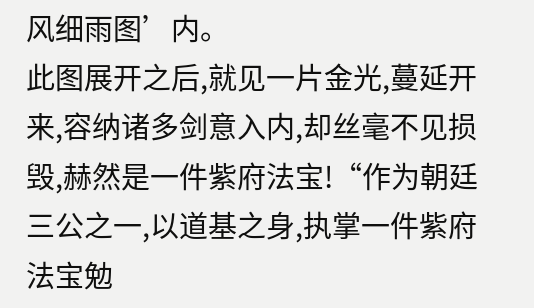风细雨图’内。
此图展开之后,就见一片金光,蔓延开来,容纳诸多剑意入内,却丝毫不见损毁,赫然是一件紫府法宝!“作为朝廷三公之一,以道基之身,执掌一件紫府法宝勉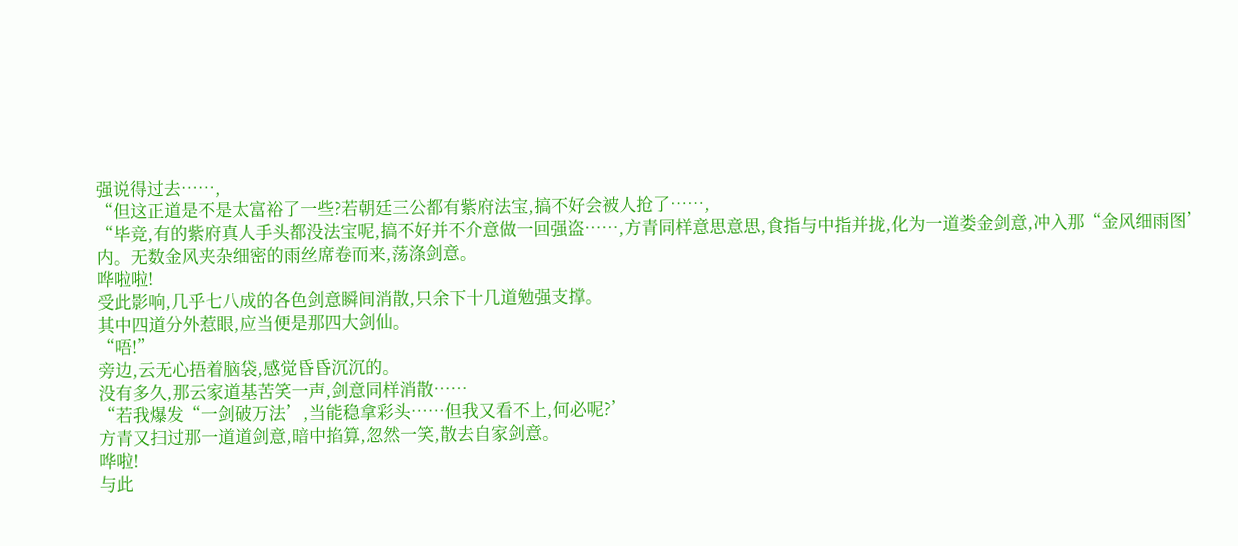强说得过去……,
“但这正道是不是太富裕了一些?若朝廷三公都有紫府法宝,搞不好会被人抢了……,
“毕竞,有的紫府真人手头都没法宝呢,搞不好并不介意做一回强盗……,方青同样意思意思,食指与中指并拢,化为一道娄金剑意,冲入那“金风细雨图’内。无数金风夹杂细密的雨丝席卷而来,荡涤剑意。
哗啦啦!
受此影响,几乎七八成的各色剑意瞬间消散,只余下十几道勉强支撑。
其中四道分外惹眼,应当便是那四大剑仙。
“唔!”
旁边,云无心捂着脑袋,感觉昏昏沉沉的。
没有多久,那云家道基苦笑一声,剑意同样消散……
“若我爆发“一剑破万法’,当能稳拿彩头……但我又看不上,何必呢?’
方青又扫过那一道道剑意,暗中掐算,忽然一笑,散去自家剑意。
哗啦!
与此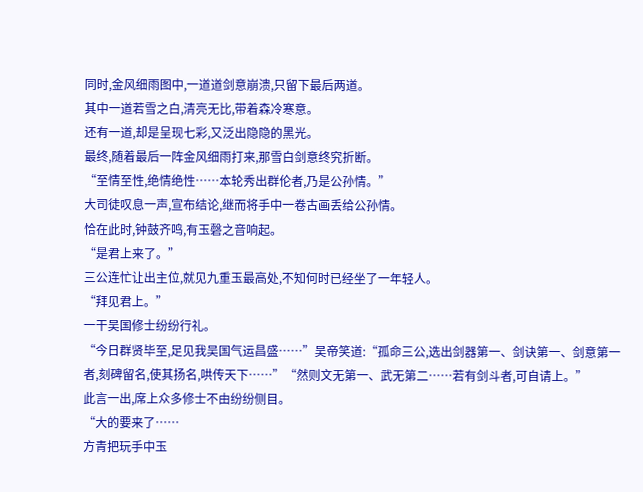同时,金风细雨图中,一道道剑意崩溃,只留下最后两道。
其中一道若雪之白,清亮无比,带着森冷寒意。
还有一道,却是呈现七彩,又泛出隐隐的黑光。
最终,随着最后一阵金风细雨打来,那雪白剑意终究折断。
“至情至性,绝情绝性……本轮秀出群伦者,乃是公孙情。”
大司徒叹息一声,宣布结论,继而将手中一卷古画丢给公孙情。
恰在此时,钟鼓齐鸣,有玉磬之音响起。
“是君上来了。”
三公连忙让出主位,就见九重玉最高处,不知何时已经坐了一年轻人。
“拜见君上。”
一干吴国修士纷纷行礼。
“今日群贤毕至,足见我吴国气运昌盛……”吴帝笑道:“孤命三公,选出剑器第一、剑诀第一、剑意第一者,刻碑留名,使其扬名,哄传天下……”“然则文无第一、武无第二……若有剑斗者,可自请上。”
此言一出,席上众多修士不由纷纷侧目。
“大的要来了……
方青把玩手中玉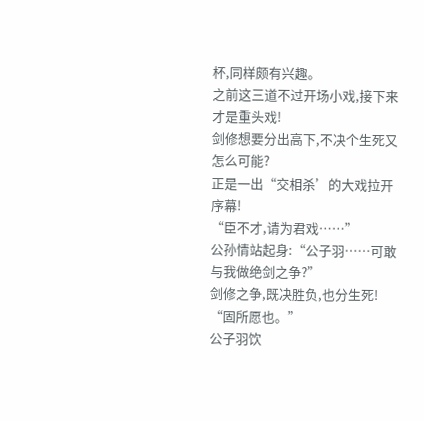杯,同样颇有兴趣。
之前这三道不过开场小戏,接下来才是重头戏!
剑修想要分出高下,不决个生死又怎么可能?
正是一出“交相杀’的大戏拉开序幕!
“臣不才,请为君戏……”
公孙情站起身:“公子羽……可敢与我做绝剑之争?”
剑修之争,既决胜负,也分生死!
“固所愿也。”
公子羽饮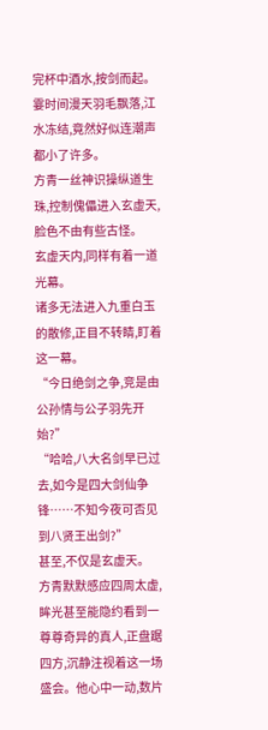完杯中酒水,按剑而起。
霎时间漫天羽毛飘落,江水冻结,竟然好似连潮声都小了许多。
方青一丝神识操纵道生珠,控制傀儡进入玄虚天,脸色不由有些古怪。
玄虚天内,同样有着一道光幕。
诸多无法进入九重白玉的散修,正目不转睛,盯着这一幕。
“今日绝剑之争,竞是由公孙情与公子羽先开始?”
“哈哈,八大名剑早已过去,如今是四大剑仙争锋……不知今夜可否见到八贤王出剑?”
甚至,不仅是玄虚天。
方青默默感应四周太虚,眸光甚至能隐约看到一尊尊奇异的真人,正盘踞四方,沉静注视着这一场盛会。他心中一动,数片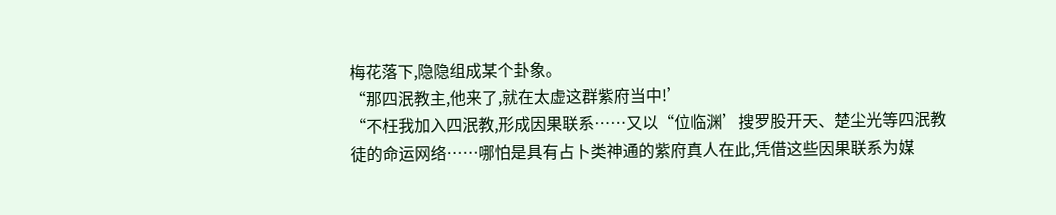梅花落下,隐隐组成某个卦象。
“那四泯教主,他来了,就在太虚这群紫府当中!’
“不枉我加入四泯教,形成因果联系……又以“位临渊’搜罗股开天、楚尘光等四泯教徒的命运网络……哪怕是具有占卜类神通的紫府真人在此,凭借这些因果联系为媒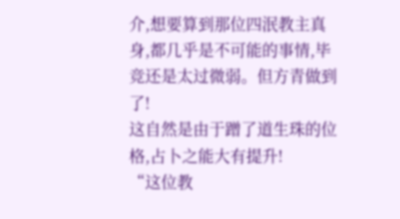介,想要算到那位四泯教主真身,都几乎是不可能的事情,毕竞还是太过微弱。但方青做到了!
这自然是由于蹭了道生珠的位格,占卜之能大有提升!
“这位教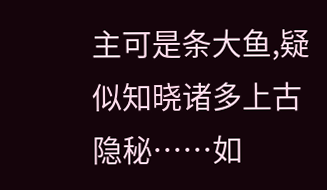主可是条大鱼,疑似知晓诸多上古隐秘……如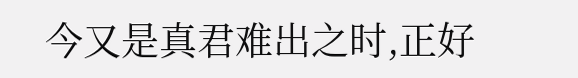今又是真君难出之时,正好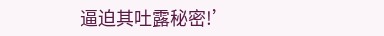逼迫其吐露秘密!’